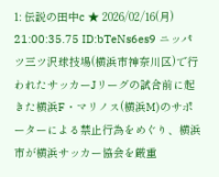1: 伝説の田中c ★ 2026/02/16(月) 21:00:35.75 ID:bTeNs6es9 ニッパツ三ツ沢球技場(横浜市神奈川区)で行われたサッカーJリーグの試合前に起きた横浜F・マリノス(横浜M)のサポーターによる禁止行為をめぐり、横浜市が横浜サッカー協会を厳重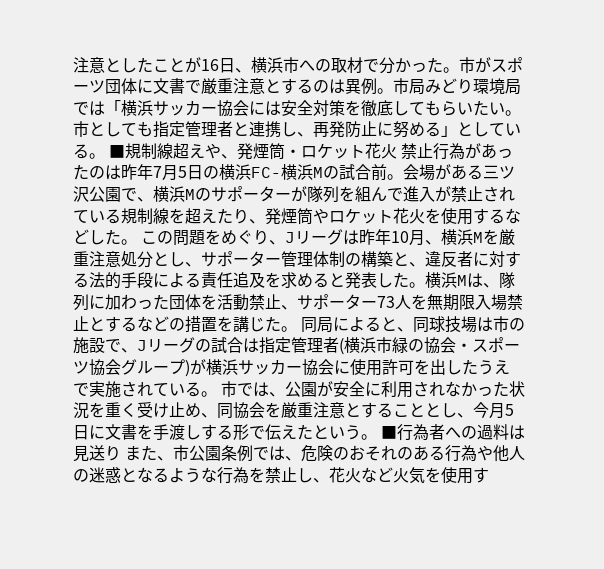注意としたことが16日、横浜市への取材で分かった。市がスポーツ団体に文書で厳重注意とするのは異例。市局みどり環境局では「横浜サッカー協会には安全対策を徹底してもらいたい。市としても指定管理者と連携し、再発防止に努める」としている。 ■規制線超えや、発煙筒・ロケット花火 禁止行為があったのは昨年7月5日の横浜FC-横浜Mの試合前。会場がある三ツ沢公園で、横浜Mのサポーターが隊列を組んで進入が禁止されている規制線を超えたり、発煙筒やロケット花火を使用するなどした。 この問題をめぐり、Jリーグは昨年10月、横浜Mを厳重注意処分とし、サポーター管理体制の構築と、違反者に対する法的手段による責任追及を求めると発表した。横浜Mは、隊列に加わった団体を活動禁止、サポーター73人を無期限入場禁止とするなどの措置を講じた。 同局によると、同球技場は市の施設で、Jリーグの試合は指定管理者(横浜市緑の協会・スポーツ協会グループ)が横浜サッカー協会に使用許可を出したうえで実施されている。 市では、公園が安全に利用されなかった状況を重く受け止め、同協会を厳重注意とすることとし、今月5日に文書を手渡しする形で伝えたという。 ■行為者への過料は見送り また、市公園条例では、危険のおそれのある行為や他人の迷惑となるような行為を禁止し、花火など火気を使用す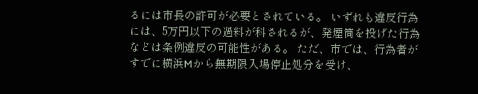るには市長の許可が必要とされている。 いずれも違反行為には、5万円以下の過料が科されるが、発煙筒を投げた行為などは条例違反の可能性がある。 ただ、市では、行為者がすでに横浜Mから無期限入場停止処分を受け、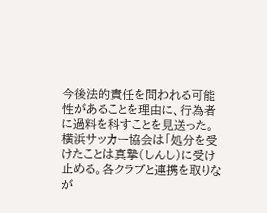今後法的責任を問われる可能性があることを理由に、行為者に過料を科すことを見送った。 横浜サッカー協会は「処分を受けたことは真摯(しんし)に受け止める。各クラブと連携を取りなが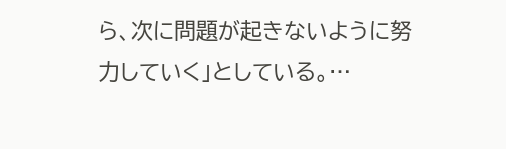ら、次に問題が起きないように努力していく」としている。…